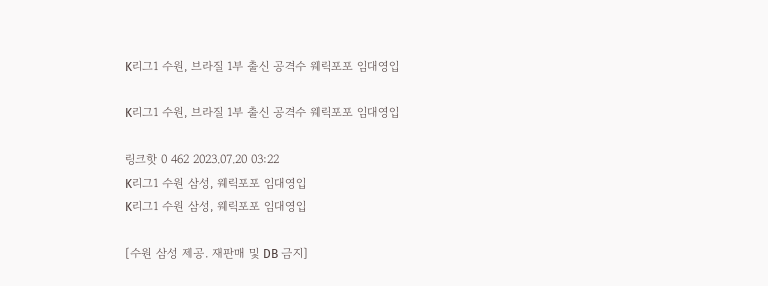K리그1 수원, 브라질 1부 출신 공격수 웨릭포포 임대영입

K리그1 수원, 브라질 1부 출신 공격수 웨릭포포 임대영입

링크핫 0 462 2023.07.20 03:22
K리그1 수원 삼성, 웨릭포포 임대영입
K리그1 수원 삼성, 웨릭포포 임대영입

[수원 삼성 제공. 재판매 및 DB 금지]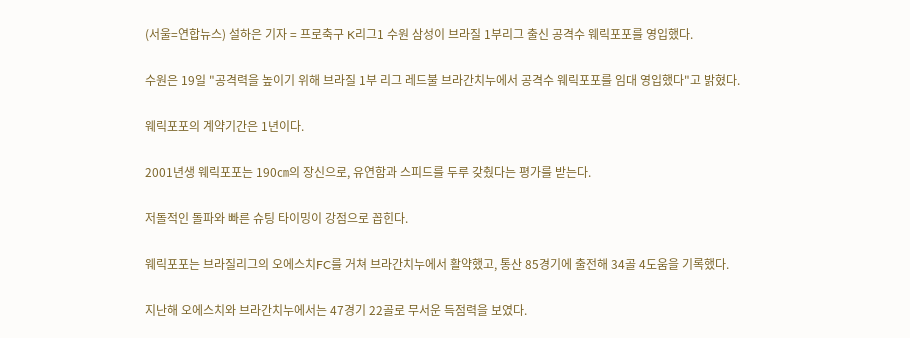(서울=연합뉴스) 설하은 기자 = 프로축구 K리그1 수원 삼성이 브라질 1부리그 출신 공격수 웨릭포포를 영입했다.

수원은 19일 "공격력을 높이기 위해 브라질 1부 리그 레드불 브라간치누에서 공격수 웨릭포포를 임대 영입했다"고 밝혔다.

웨릭포포의 계약기간은 1년이다.

2001년생 웨릭포포는 190㎝의 장신으로, 유연함과 스피드를 두루 갖췄다는 평가를 받는다.

저돌적인 돌파와 빠른 슈팅 타이밍이 강점으로 꼽힌다.

웨릭포포는 브라질리그의 오에스치FC를 거쳐 브라간치누에서 활약했고, 통산 85경기에 출전해 34골 4도움을 기록했다.

지난해 오에스치와 브라간치누에서는 47경기 22골로 무서운 득점력을 보였다.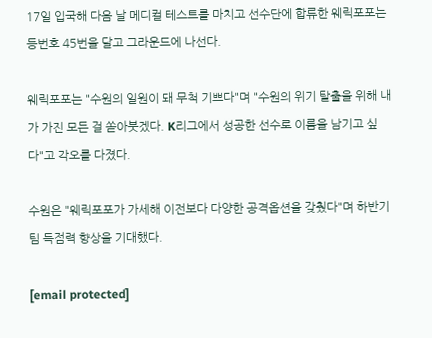17일 입국해 다음 날 메디컬 테스트를 마치고 선수단에 합류한 웨릭포포는 등번호 45번을 달고 그라운드에 나선다.

웨릭포포는 "수원의 일원이 돼 무척 기쁘다"며 "수원의 위기 탈출을 위해 내가 가진 모든 걸 쏟아붓겠다. K리그에서 성공한 선수로 이름을 남기고 싶다"고 각오를 다졌다.

수원은 "웨릭포포가 가세해 이전보다 다양한 공격옵션을 갖췄다"며 하반기 팀 득점력 향상을 기대했다.

[email protected]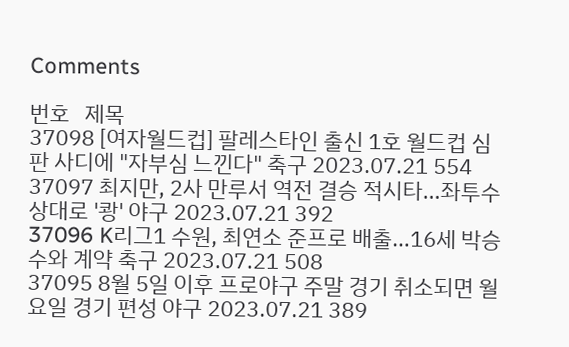Comments

번호   제목
37098 [여자월드컵] 팔레스타인 출신 1호 월드컵 심판 사디에 "자부심 느낀다" 축구 2023.07.21 554
37097 최지만, 2사 만루서 역전 결승 적시타…좌투수 상대로 '쾅' 야구 2023.07.21 392
37096 K리그1 수원, 최연소 준프로 배출…16세 박승수와 계약 축구 2023.07.21 508
37095 8월 5일 이후 프로야구 주말 경기 취소되면 월요일 경기 편성 야구 2023.07.21 389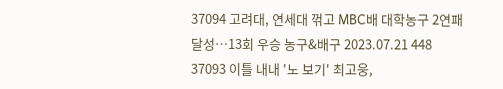37094 고려대, 연세대 꺾고 MBC배 대학농구 2연패 달성…13회 우승 농구&배구 2023.07.21 448
37093 이틀 내내 '노 보기' 최고웅,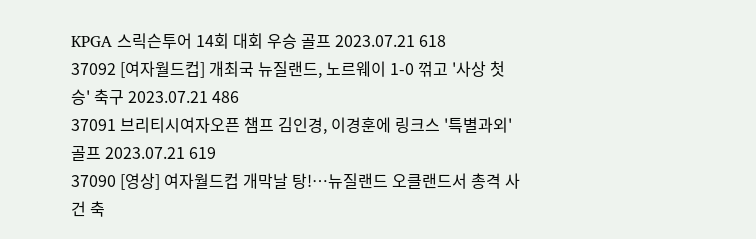KPGA 스릭슨투어 14회 대회 우승 골프 2023.07.21 618
37092 [여자월드컵] 개최국 뉴질랜드, 노르웨이 1-0 꺾고 '사상 첫 승' 축구 2023.07.21 486
37091 브리티시여자오픈 챔프 김인경, 이경훈에 링크스 '특별과외' 골프 2023.07.21 619
37090 [영상] 여자월드컵 개막날 탕!…뉴질랜드 오클랜드서 총격 사건 축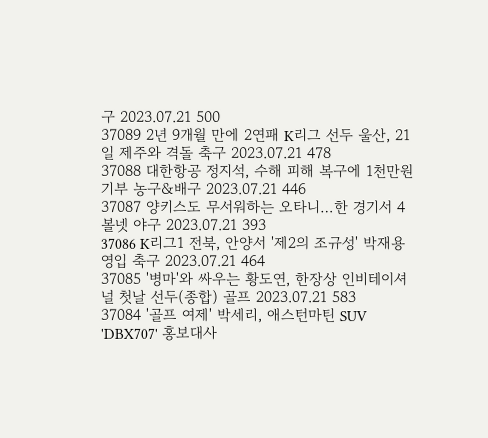구 2023.07.21 500
37089 2년 9개월 만에 2연패 K리그 선두 울산, 21일 제주와 격돌 축구 2023.07.21 478
37088 대한항공 정지석, 수해 피해 복구에 1천만원 기부 농구&배구 2023.07.21 446
37087 양키스도 무서워하는 오타니…한 경기서 4볼넷 야구 2023.07.21 393
37086 K리그1 전북, 안양서 '제2의 조규성' 박재용 영입 축구 2023.07.21 464
37085 '병마'와 싸우는 황도연, 한장상 인비테이셔널 첫날 선두(종합) 골프 2023.07.21 583
37084 '골프 여제' 박세리, 애스턴마틴 SUV 'DBX707' 홍보대사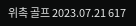위촉 골프 2023.07.21 617